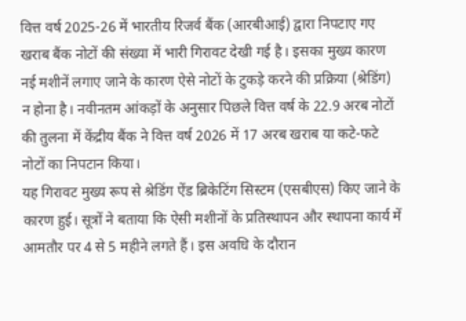वित्त वर्ष 2025-26 में भारतीय रिजर्व बैंक (आरबीआई) द्वारा निपटाए गए खराब बैंक नोटों की संख्या में भारी गिरावट देखी गई है। इसका मुख्य कारण नई मशीनें लगाए जाने के कारण ऐसे नोटों के टुकड़े करने की प्रक्रिया (श्रेडिंग) न होना है। नवीनतम आंकड़ों के अनुसार पिछले वित्त वर्ष के 22.9 अरब नोटों की तुलना में केंद्रीय बैंक ने वित्त वर्ष 2026 में 17 अरब खराब या कटे-फटे नोटों का निपटान किया।
यह गिरावट मुख्य रूप से श्रेडिंग ऐंड ब्रिकेटिंग सिस्टम (एसबीएस) किए जाने के कारण हुई। सूत्रों ने बताया कि ऐसी मशीनों के प्रतिस्थापन और स्थापना कार्य में आमतौर पर 4 से 5 महीने लगते हैं। इस अवधि के दौरान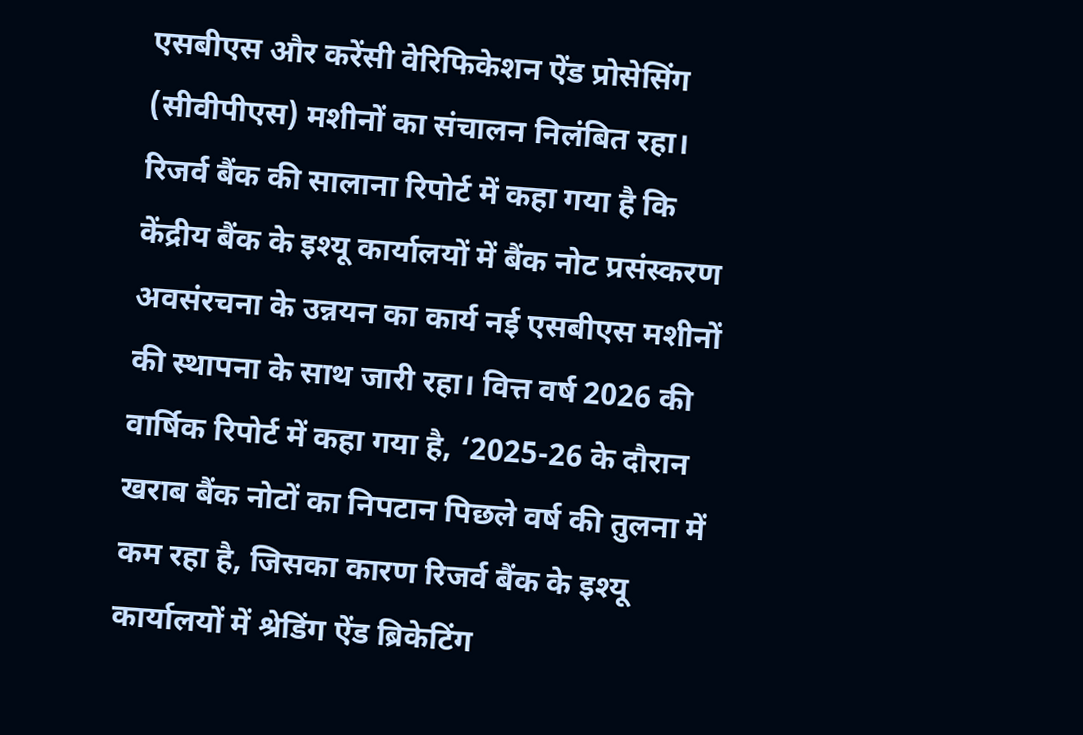एसबीएस और करेंसी वेरिफिकेशन ऐंड प्रोसेसिंग (सीवीपीएस) मशीनों का संचालन निलंबित रहा।
रिजर्व बैंक की सालाना रिपोर्ट में कहा गया है कि केंद्रीय बैंक के इश्यू कार्यालयों में बैंक नोट प्रसंस्करण अवसंरचना के उन्नयन का कार्य नई एसबीएस मशीनों की स्थापना के साथ जारी रहा। वित्त वर्ष 2026 की वार्षिक रिपोर्ट में कहा गया है, ‘2025-26 के दौरान खराब बैंक नोटों का निपटान पिछले वर्ष की तुलना में कम रहा है, जिसका कारण रिजर्व बैंक के इश्यू कार्यालयों में श्रेडिंग ऐंड ब्रिकेटिंग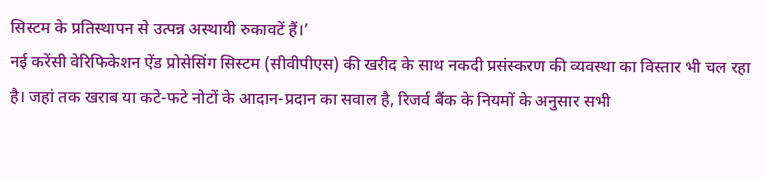सिस्टम के प्रतिस्थापन से उत्पन्न अस्थायी रुकावटें हैं।’
नई करेंसी वेरिफिकेशन ऐंड प्रोसेसिंग सिस्टम (सीवीपीएस) की खरीद के साथ नकदी प्रसंस्करण की व्यवस्था का विस्तार भी चल रहा है। जहां तक खराब या कटे-फटे नोटों के आदान-प्रदान का सवाल है, रिजर्व बैंक के नियमों के अनुसार सभी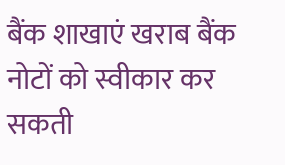बैंक शाखाएं खराब बैंक नोटों को स्वीकार कर सकती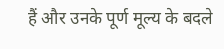हैं और उनके पूर्ण मूल्य के बदले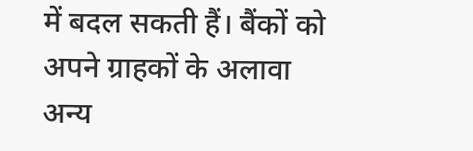में बदल सकती हैं। बैंकों को अपने ग्राहकों के अलावा अन्य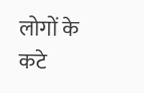लोगों के कटे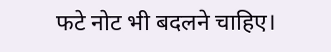फटे नोट भी बदलने चाहिए।